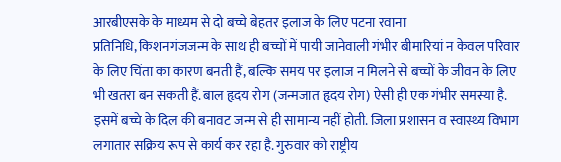आरबीएसके के माध्यम से दो बच्चे बेहतर इलाज के लिए पटना रवाना
प्रतिनिधि, किशनगंजजन्म के साथ ही बच्चों में पायी जानेवाली गंभीर बीमारियां न केवल परिवार के लिए चिंता का कारण बनती हैं, बल्कि समय पर इलाज न मिलने से बच्चों के जीवन के लिए भी खतरा बन सकती हैं. बाल हृदय रोग (जन्मजात हृदय रोग) ऐसी ही एक गंभीर समस्या है. इसमें बच्चे के दिल की बनावट जन्म से ही सामान्य नहीं होती. जिला प्रशासन व स्वास्थ्य विभाग लगातार सक्रिय रूप से कार्य कर रहा है. गुरुवार को राष्ट्रीय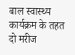बाल स्वास्थ्य कार्यक्रम के तहत दो मरीज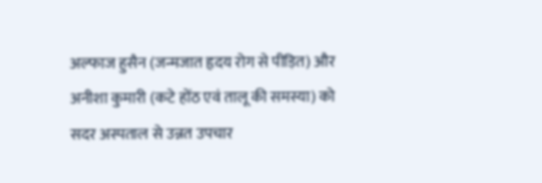अल्फाज हुसैन (जन्मजात हृदय रोग से पीड़ित) और अनीशा कुमारी (कटे होंठ एवं तालू की समस्या) को सदर अस्पताल से उन्नत उपचार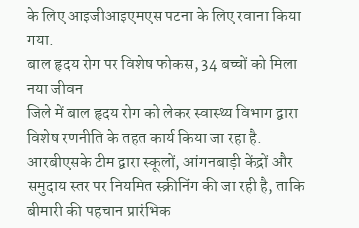के लिए आइजीआइएमएस पटना के लिए रवाना किया गया.
बाल हृदय रोग पर विशेष फोकस, 34 बच्चों को मिला नया जीवन
जिले में बाल हृदय रोग को लेकर स्वास्थ्य विभाग द्वारा विशेष रणनीति के तहत कार्य किया जा रहा है. आरबीएसके टीम द्वारा स्कूलों, आंगनबाड़ी केंद्रों और समुदाय स्तर पर नियमित स्क्रीनिंग की जा रही है, ताकि बीमारी की पहचान प्रारंभिक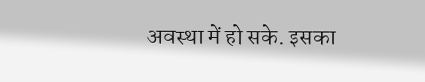अवस्था में हो सके. इसका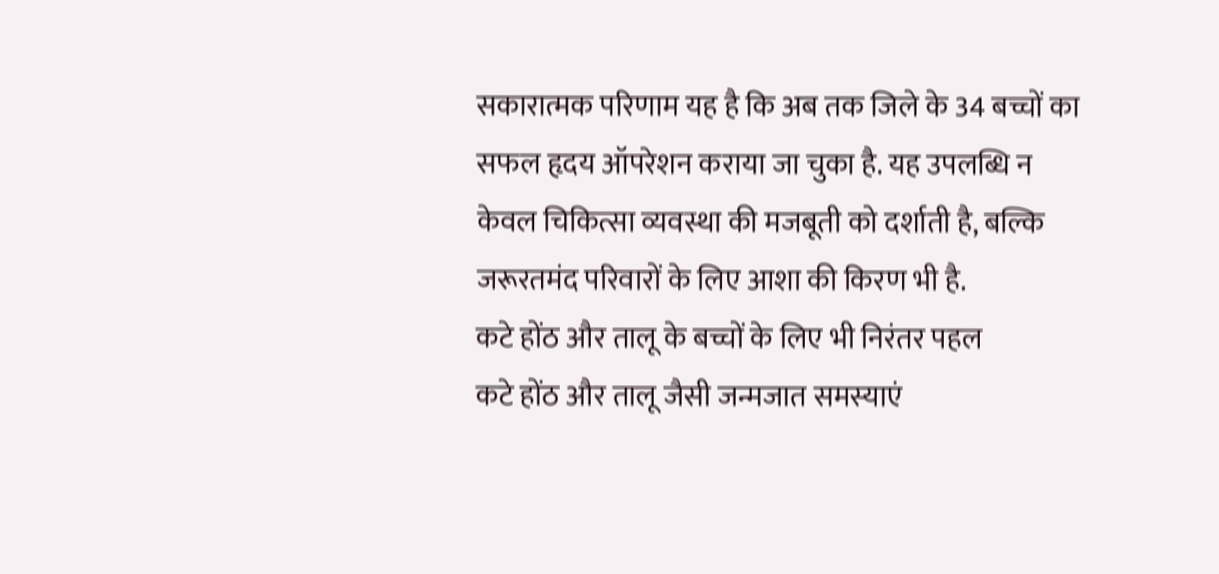सकारात्मक परिणाम यह है कि अब तक जिले के 34 बच्चों का सफल हृदय ऑपरेशन कराया जा चुका है. यह उपलब्धि न केवल चिकित्सा व्यवस्था की मजबूती को दर्शाती है, बल्कि जरूरतमंद परिवारों के लिए आशा की किरण भी है.
कटे होंठ और तालू के बच्चों के लिए भी निरंतर पहल
कटे होंठ और तालू जैसी जन्मजात समस्याएं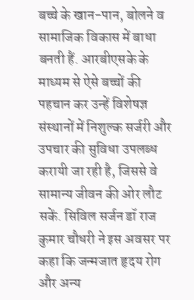बच्चे के खान-पान, बोलने व सामाजिक विकास में बाधा बनती हैं. आरबीएसके के माध्यम से ऐसे बच्चों की पहचान कर उन्हें विशेषज्ञ संस्थानों में निशुल्क सर्जरी और उपचार की सुविधा उपलब्ध करायी जा रही है, जिससे वे सामान्य जीवन की ओर लौट सकें. सिविल सर्जन डॉ राज कुमार चौधरी ने इस अवसर पर कहा कि जन्मजात हृदय रोग और अन्य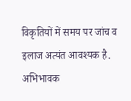विकृतियों में समय पर जांच व इलाज अत्यंत आवश्यक है. अभिभावक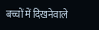बच्चों में दिखनेवाले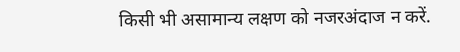किसी भी असामान्य लक्षण को नजरअंदाज न करें.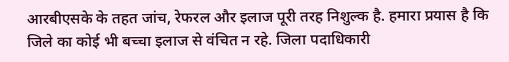आरबीएसके के तहत जांच, रेफरल और इलाज पूरी तरह निशुल्क है. हमारा प्रयास है कि जिले का कोई भी बच्चा इलाज से वंचित न रहे. जिला पदाधिकारी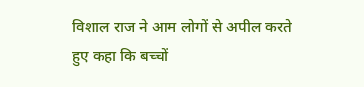विशाल राज ने आम लोगों से अपील करते हुए कहा कि बच्चों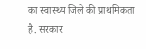का स्वास्थ्य जिले की प्राथमिकता है. सरकार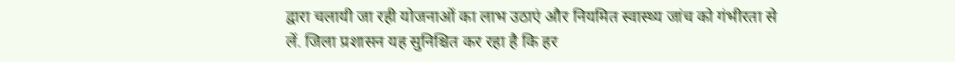द्वारा चलायी जा रही योजनाओं का लाभ उठाएं और नियमित स्वास्थ्य जांच को गंभीरता से लें. जिला प्रशासन यह सुनिश्चित कर रहा है कि हर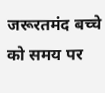जरूरतमंद बच्चे को समय पर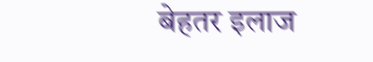बेहतर इलाज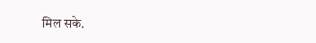मिल सके.